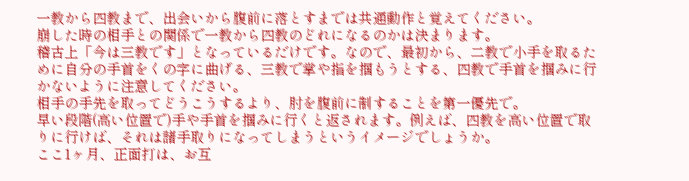一教から四教まで、出会いから腹前に落とすまでは共通動作と覚えてください。
崩した時の相手との関係で一教から四教のどれになるのかは決まります。
稽古上「今は三教です」となっているだけです。なので、最初から、二教で小手を取るために自分の手首をくの字に曲げる、三教で掌や指を掴もうとする、四教で手首を掴みに行かないように注意してください。
相手の手先を取ってどうこうするより、肘を腹前に制することを第一優先で。
早い段階(高い位置で)手や手首を掴みに行くと返されます。例えば、四教を高い位置で取りに行けば、それは諸手取りになってしまうというイメージでしょうか。
ここ1ヶ月、正面打は、お互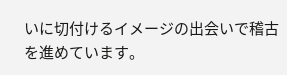いに切付けるイメージの出会いで稽古を進めています。